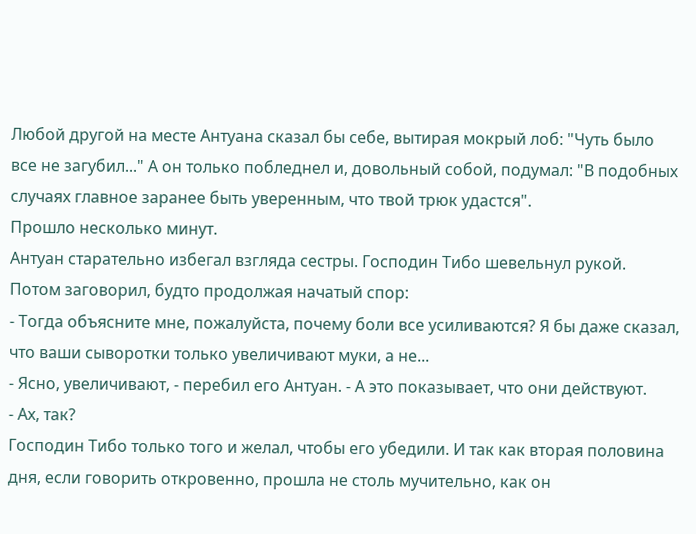Любой другой на месте Антуана сказал бы себе, вытирая мокрый лоб: "Чуть было все не загубил..." А он только побледнел и, довольный собой, подумал: "В подобных случаях главное заранее быть уверенным, что твой трюк удастся".
Прошло несколько минут.
Антуан старательно избегал взгляда сестры. Господин Тибо шевельнул рукой. Потом заговорил, будто продолжая начатый спор:
- Тогда объясните мне, пожалуйста, почему боли все усиливаются? Я бы даже сказал, что ваши сыворотки только увеличивают муки, а не...
- Ясно, увеличивают, - перебил его Антуан. - А это показывает, что они действуют.
- Ах, так?
Господин Тибо только того и желал, чтобы его убедили. И так как вторая половина дня, если говорить откровенно, прошла не столь мучительно, как он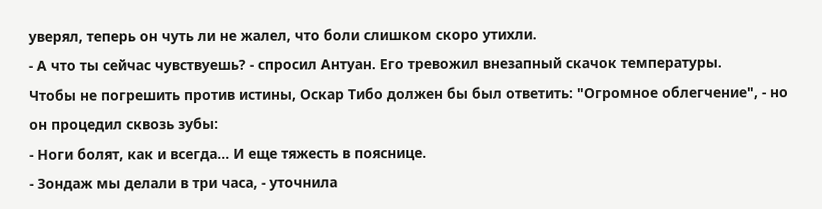уверял, теперь он чуть ли не жалел, что боли слишком скоро утихли.
- А что ты сейчас чувствуешь? - спросил Антуан. Его тревожил внезапный скачок температуры.
Чтобы не погрешить против истины, Оскар Тибо должен бы был ответить: "Огромное облегчение", - но он процедил сквозь зубы:
- Ноги болят, как и всегда... И еще тяжесть в пояснице.
- Зондаж мы делали в три часа, - уточнила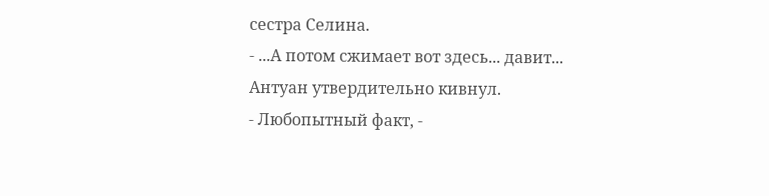сестра Селина.
- ...А потом сжимает вот здесь... давит...
Антуан утвердительно кивнул.
- Любопытный факт, -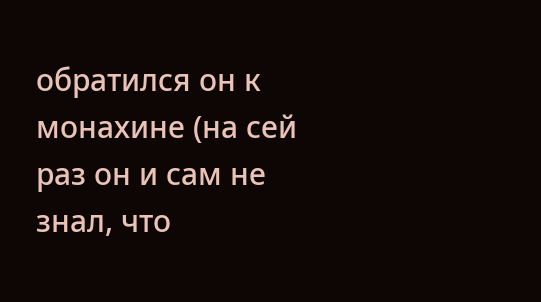обратился он к монахине (на сей раз он и сам не знал, что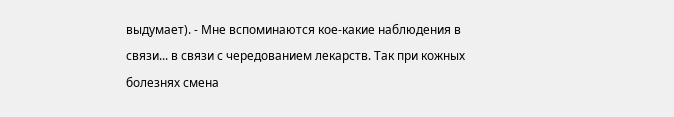выдумает). - Мне вспоминаются кое-какие наблюдения в связи... в связи с чередованием лекарств. Так при кожных болезнях смена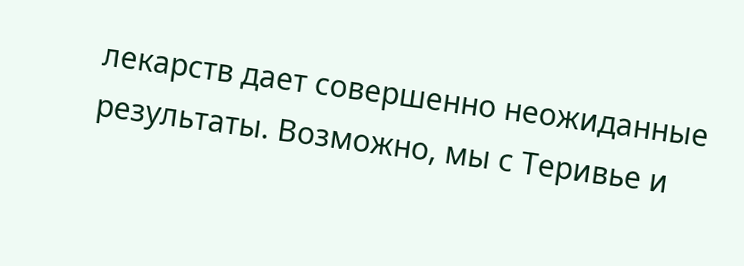лекарств дает совершенно неожиданные результаты. Возможно, мы с Теривье и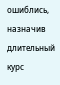ошиблись, назначив длительный курс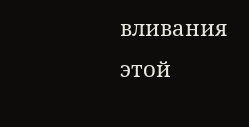вливания этой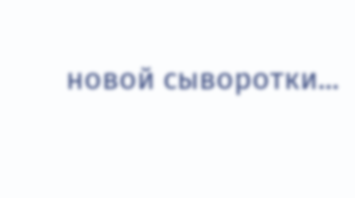новой сыворотки...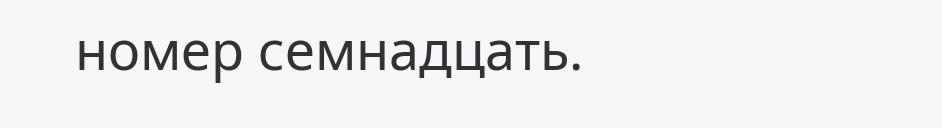номер семнадцать.